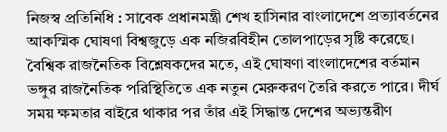নিজস্ব প্রতিনিধি : সাবেক প্রধানমন্ত্রী শেখ হাসিনার বাংলাদেশে প্রত্যাবর্তনের আকস্মিক ঘোষণা বিশ্বজুড়ে এক নজিরবিহীন তোলপাড়ের সৃষ্টি করেছে। বৈশ্বিক রাজনৈতিক বিশ্লেষকদের মতে, এই ঘোষণা বাংলাদেশের বর্তমান ভঙ্গুর রাজনৈতিক পরিস্থিতিতে এক নতুন মেরুকরণ তৈরি করতে পারে। দীর্ঘ সময় ক্ষমতার বাইরে থাকার পর তাঁর এই সিদ্ধান্ত দেশের অভ্যন্তরীণ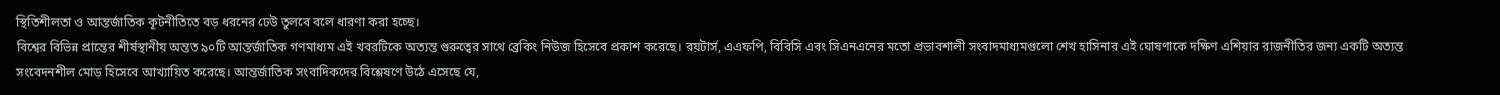স্থিতিশীলতা ও আন্তর্জাতিক কূটনীতিতে বড় ধরনের ঢেউ তুলবে বলে ধারণা করা হচ্ছে।
বিশ্বের বিভিন্ন প্রান্তের শীর্ষস্থানীয় অন্তত ৯০টি আন্তর্জাতিক গণমাধ্যম এই খবরটিকে অত্যন্ত গুরুত্বের সাথে ব্রেকিং নিউজ হিসেবে প্রকাশ করেছে। রয়টার্স, এএফপি, বিবিসি এবং সিএনএনের মতো প্রভাবশালী সংবাদমাধ্যমগুলো শেখ হাসিনার এই ঘোষণাকে দক্ষিণ এশিয়ার রাজনীতির জন্য একটি অত্যন্ত সংবেদনশীল মোড় হিসেবে আখ্যায়িত করেছে। আন্তর্জাতিক সংবাদিকদের বিশ্লেষণে উঠে এসেছে যে,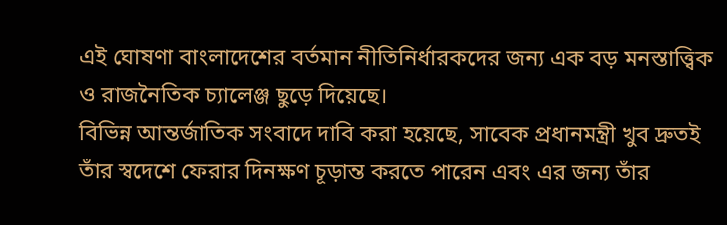এই ঘোষণা বাংলাদেশের বর্তমান নীতিনির্ধারকদের জন্য এক বড় মনস্তাত্ত্বিক ও রাজনৈতিক চ্যালেঞ্জ ছুড়ে দিয়েছে।
বিভিন্ন আন্তর্জাতিক সংবাদে দাবি করা হয়েছে, সাবেক প্রধানমন্ত্রী খুব দ্রুতই তাঁর স্বদেশে ফেরার দিনক্ষণ চূড়ান্ত করতে পারেন এবং এর জন্য তাঁর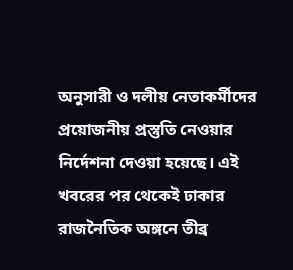অনুসারী ও দলীয় নেতাকর্মীদের প্রয়োজনীয় প্রস্তুতি নেওয়ার নির্দেশনা দেওয়া হয়েছে। এই খবরের পর থেকেই ঢাকার রাজনৈতিক অঙ্গনে তীব্র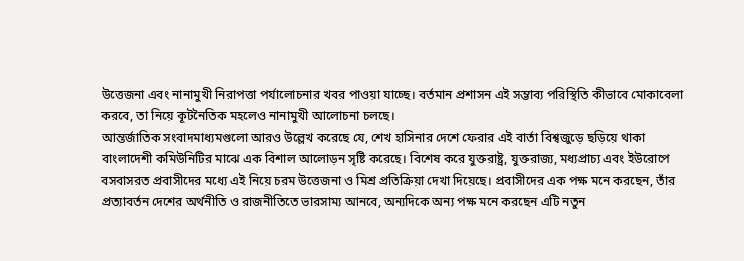উত্তেজনা এবং নানামুখী নিরাপত্তা পর্যালোচনার খবর পাওয়া যাচ্ছে। বর্তমান প্রশাসন এই সম্ভাব্য পরিস্থিতি কীভাবে মোকাবেলা করবে, তা নিয়ে কূটনৈতিক মহলেও নানামুখী আলোচনা চলছে।
আন্তর্জাতিক সংবাদমাধ্যমগুলো আরও উল্লেখ করেছে যে, শেখ হাসিনার দেশে ফেরার এই বার্তা বিশ্বজুড়ে ছড়িয়ে থাকা বাংলাদেশী কমিউনিটির মাঝে এক বিশাল আলোড়ন সৃষ্টি করেছে। বিশেষ করে যুক্তরাষ্ট্র, যুক্তরাজ্য, মধ্যপ্রাচ্য এবং ইউরোপে বসবাসরত প্রবাসীদের মধ্যে এই নিয়ে চরম উত্তেজনা ও মিশ্র প্রতিক্রিয়া দেখা দিয়েছে। প্রবাসীদের এক পক্ষ মনে করছেন, তাঁর প্রত্যাবর্তন দেশের অর্থনীতি ও রাজনীতিতে ভারসাম্য আনবে, অন্যদিকে অন্য পক্ষ মনে করছেন এটি নতুন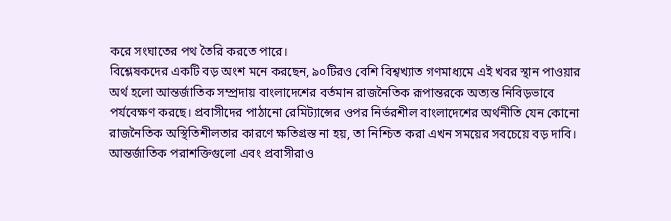করে সংঘাতের পথ তৈরি করতে পারে।
বিশ্লেষকদের একটি বড় অংশ মনে করছেন, ৯০টিরও বেশি বিশ্বখ্যাত গণমাধ্যমে এই খবর স্থান পাওয়ার অর্থ হলো আন্তর্জাতিক সম্প্রদায় বাংলাদেশের বর্তমান রাজনৈতিক রূপান্তরকে অত্যন্ত নিবিড়ভাবে পর্যবেক্ষণ করছে। প্রবাসীদের পাঠানো রেমিট্যান্সের ওপর নির্ভরশীল বাংলাদেশের অর্থনীতি যেন কোনো রাজনৈতিক অস্থিতিশীলতার কারণে ক্ষতিগ্রস্ত না হয়, তা নিশ্চিত করা এখন সময়ের সবচেয়ে বড় দাবি। আন্তর্জাতিক পরাশক্তিগুলো এবং প্রবাসীরাও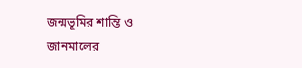জন্মভূমির শান্তি ও জানমালের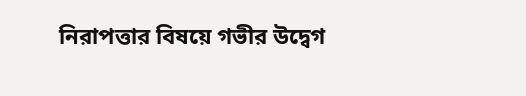নিরাপত্তার বিষয়ে গভীর উদ্বেগ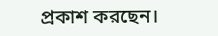প্রকাশ করছেন।